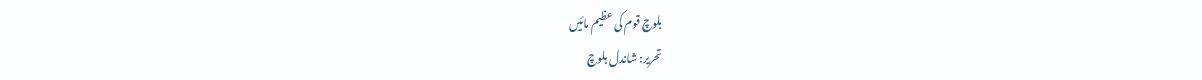بلوچ قوم کی عظیم مائیں
تحریر: شاندل بلوچ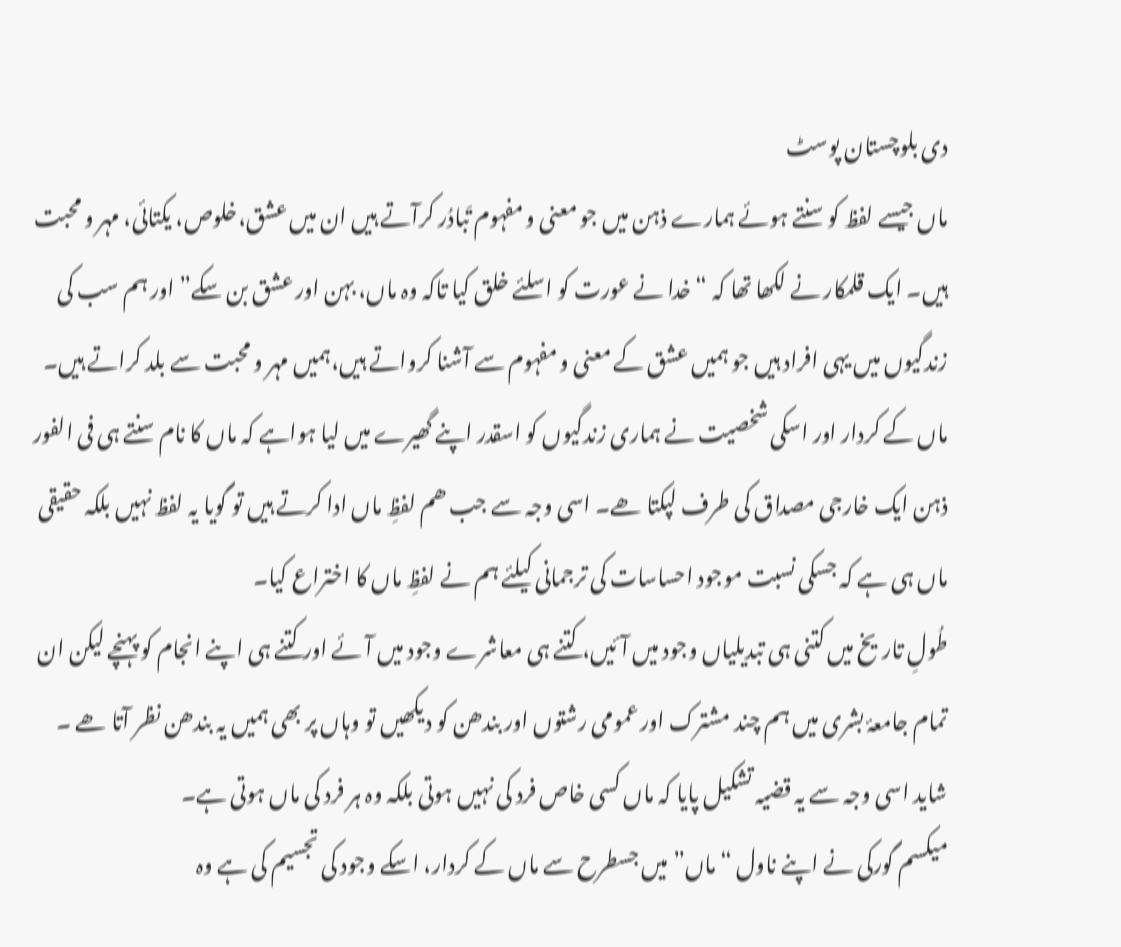دی بلوچستان پوسٹ
ماں جیسے لفظ کو سنتے ہوئے ہمارے ذہن میں جو معنی و مفہوم تَبادُر کرآتے ہیں ان میں عشق،خلوص، یکتائی، مہر و محبت ہیں۔ ایک قلمکار نے لکھا تھا کہ “خدا نے عورت کو اسلئے خلق کیا تاکہ وہ ماں، بہن اور عشق بن سکے” اور ہم سب کی زندگیوں میں یہی افراد ہیں جو ہمیں عشق کے معنی و مفہوم سے آشنا کرواتے ہیں،ہمیں مہر و محبت سے بلد کراتے ہیں۔
ماں کے کردار اور اسکی شخصیت نے ہماری زندگیوں کو اسقدر اپنے گھیرے میں لیا ہواہے کہ ماں کا نام سنتے ہی فی الفور ذہن ایک خارجی مصداق کی طرف لپکتا ھے۔ اسی وجہ سے جب ھم لفظِ ماں ادا کرتے ہیں تو گویا یہ لفظ نہیں بلکہ حقیقی ماں ہی ہے کہ جسکی نسبت موجود احساسات کی ترجمانی کیلئے ہم نے لفظِ ماں کا اختراع کیا۔
طُولِ تاریخ میں کتنی ہی تبدیلیاں وجود میں آئیں، کتنے ہی معاشرے وجود میں آئے اور کتنے ہی اپنے انجام کو پہنچے لیکن ان تمام جامعۂ بشری میں ہم چند مشترک اور عمومی رشتوں اور بندھن کو دیکھیں تو وہاں پر بھی ہمیں یہ بندھن نظر آتا ھے ۔
شاید اسی وجہ سے یہ قضیہ تشکیل پایا کہ ماں کسی خاص فرد کی نہیں ہوتی بلکہ وہ ہر فرد کی ماں ہوتی ہے۔
میکسم گورکی نے اپنے ناول “ماں” میں جسطرح سے ماں کے کردار، اسکے وجود کی تجسیم کی ہے وہ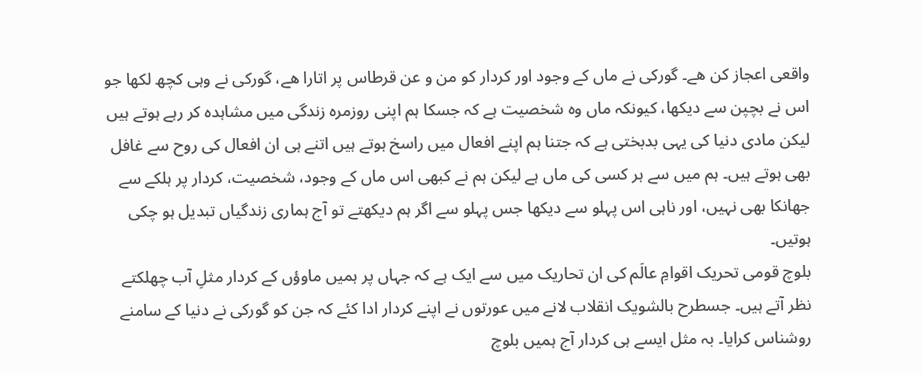واقعی اعجاز کن ھے۔ گورکی نے ماں کے وجود اور کردار کو من و عن قرطاس پر اتارا ھے، گورکی نے وہی کچھ لکھا جو اس نے بچپن سے دیکھا، کیونکہ ماں وہ شخصیت ہے کہ جسکا ہم اپنی روزمرہ زندگی میں مشاہدہ کر رہے ہوتے ہیں لیکن مادی دنیا کی یہی بدبختی ہے کہ جتنا ہم اپنے افعال میں راسخ ہوتے ہیں اتنے ہی ان افعال کی روح سے غافل بھی ہوتے ہیں۔ ہم میں سے ہر کسی کی ماں ہے لیکن ہم نے کبھی اس ماں کے وجود، شخصیت، کردار پر ہلکے سے جھانکا بھی نہیں، اور ناہی اس پہلو سے دیکھا جس پہلو سے اگر ہم دیکھتے تو آج ہماری زندگیاں تبدیل ہو چکی ہوتیں۔
بلوچ قومی تحریک اقوامِ عالَم کی ان تحاریک میں سے ایک ہے کہ جہاں پر ہمیں ماوؤں کے کردار مثلِ آب چھلکتے نظر آتے ہیں۔ جسطرح بالشویک انقلاب لانے میں عورتوں نے اپنے کردار ادا کئے کہ جن کو گورکی نے دنیا کے سامنے روشناس کرایا۔ بہ مثل ایسے ہی کردار آج ہمیں بلوچ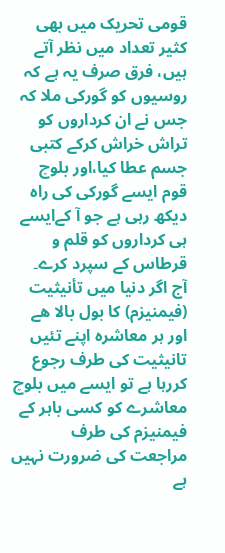قومی تحریک میں بھی کثیر تعداد میں نظر آتے ہیں، فرق صرف یہ ہے کہ روسیوں کو گورکی ملا کہ جس نے ان کرداروں کو تراش خراش کرکے کتبی جسم عطا کیا،اور بلوچ قوم ایسے گورکی کی راہ دیکھ رہی ہے جو آ کےایسے ہی کرداروں کو قلم و قرطاس کے سپرد کرے۔
آج اگر دنیا میں تأنیثیت (فیمنیزم) کا بول بالا ھے اور ہر معاشرہ اپنے تئیں تانیثیت کی طرف رجوع کررہا ہے تو ایسے میں بلوچ معاشرے کو کسی باہر کے فیمنیزم کی طرف مراجعت کی ضرورت نہیں ہے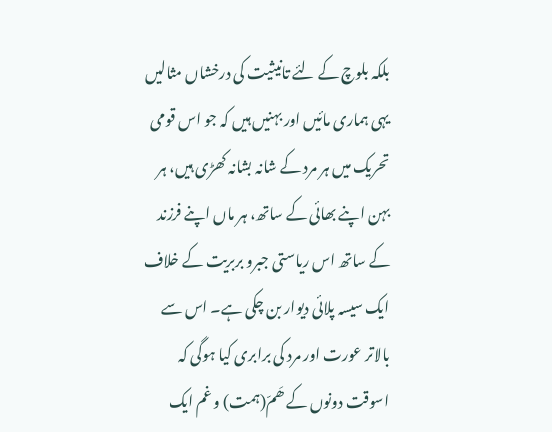بلکہ بلوچ کے لئے تانیثیت کی درخشاں مثالیں یہی ہماری مائیں اور بہنیں ہیں کہ جو اس قومی تحریک میں ہر مرد کے شانہ بشانہ کھڑی ہیں، ہر بہن اپنے بھائی کے ساتھ، ہر ماں اپنے فرزند کے ساتھ اس ریاستی جبرو بربریت کے خلاف ایک سیسہ پلائی دیوار بن چکی ہے۔ اس سے بالاتر عورت اور مرد کی برابری کیا ہوگی کہ اسوقت دونوں کے ھَمّ(ہمت) و غم ایک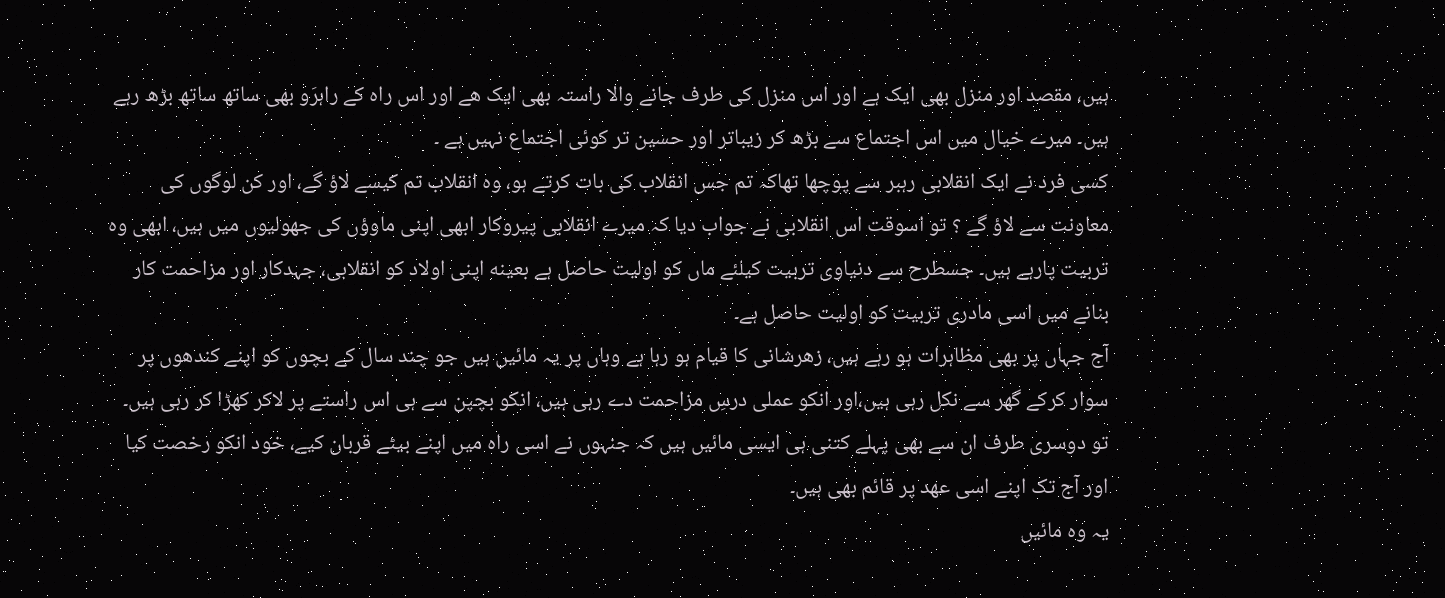ہیں، مقصد اور منزل بھی ایک ہے اور اس منزل کی طرف جانے والا راستہ بھی ایک ھے اور اس راہ کے راہرَو بھی ساتھ ساتھ بڑھ رہے ہیں۔ میرے خیال میں اس اجتماع سے بڑھ کر زیباتر اور حسین تر کوئی اجتماع نہیں ہے ۔
کسی فرد نے ایک انقلابی رہبر سے پوچھا تھاکہ تم جس انقلاب کی بات کرتے ہو، وہ انقلاب تم کیسے لاؤ گے، اور کن لوگوں کی معاونت سے لاؤ گے ؟ تو اسوقت اس انقلابی نے جواب دیا کہ میرے انقلابی پیروکار ابھی اپنی ماوؤں کی جھولیوں میں ہیں، ابھی وہ تربیت پارہے ہیں۔ جسطرح سے دنیاوی تربیت کیلئے ماں کو اولیت حاصل ہے بعینه اپنی اولاد کو انقلابی، جہدکار اور مزاحمت کار بنانے میں اسی مادری تربیت کو اولیت حاصل ہے۔
آج جہاں پر بھی مظاہرات ہو رہے ہیں، زھرشانی کا قیام ہو رہا ہے وہاں پر یہ مائیں ہیں جو چند سال کے بچوں کو اپنے کندھوں پر سوار کرکے گھر سے نکل رہی ہیں،اور انکو عملی درسِ مزاحمت دے رہی ہیں، انکو بچپن سے ہی اس راستے پر لاکر کھڑا کر رہی ہیں۔ تو دوسری طرف ان سے بھی پہلے کتنی ہی ایسی مائیں ہیں کہ جنہوں نے اسی راہ میں اپنے بیٹے قربان کیے، خود انکو رخصت کیا اور آج تک اپنے اسی عھد پر قائم بھی ہیں۔
یہ وہ مائیں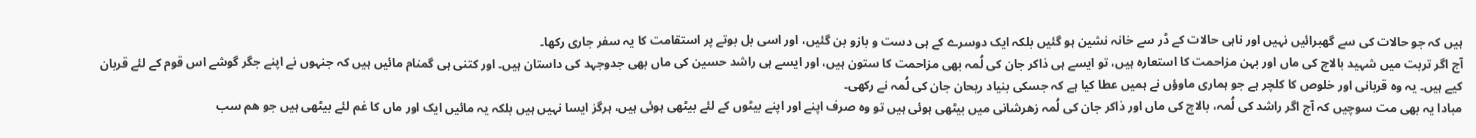ہیں کہ جو حالات کی سے گھبرائیں نہیں اور ناہی حالات کے ڈر سے خانہ نشین ہو گئیں بلکہ ایک دوسرے کے ہی دست و بازو بن گئیں، اور اسی بل بوتے پر استقامت کا یہ سفر جاری رکھا۔
آج اگر تربت میں شہید بالاچ کی ماں اور بہن مزاحمت کا استعارہ ہیں، تو ایسے ہی ذاکر جان کی لُمہ بھی مزاحمت کا ستون ہیں، اور ایسے ہی راشد حسین کی ماں بھی جدوجہد کی داستان ہیں۔ اور کتنی ہی گمنام مائیں ہیں کہ جنہوں نے اپنے جگر گوشے اس قوم کے لئے قربان کیے ہیں۔ یہ وہ قربانی اور خلوص کا کلچر ہے جو ہماری ماوؤں نے ہمیں عطا کیا ہے کہ جسکی بنیاد ریحان جان کی لُمہ نے رکھی۔
مبادا یہ بھی مت سوچیں کہ آج اگر راشد کی لُمہ، بالاچ کی ماں اور ذاکر جان کی لُمہ زھرشانی میں بیٹھی ہوئی ہیں تو وہ صرف اپنے اور اپنے بیٹوں کے لئے بیٹھی ہوئی ہیں، ہرگز ایسا نہیں ہیں بلکہ یہ مائیں ایک اور ماں کا غم لئے بیٹھی ہیں جو ھم سب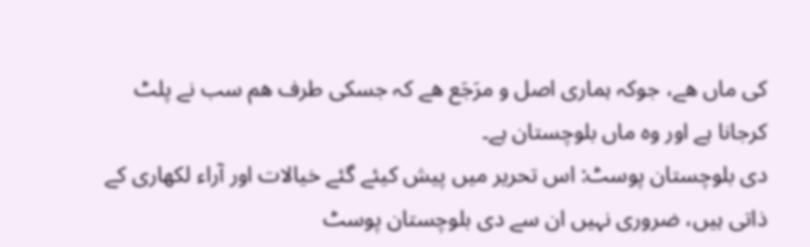کی ماں ھے، جوکہ ہماری اصل و مرَجَع ھے کہ جسکی طرف ھم سب نے پلٹ کرجانا ہے اور وہ ماں بلوچستان ہے۔
دی بلوچستان پوسٹ: اس تحریر میں پیش کیئے گئے خیالات اور آراء لکھاری کے ذاتی ہیں، ضروری نہیں ان سے دی بلوچستان پوسٹ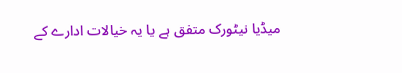میڈیا نیٹورک متفق ہے یا یہ خیالات ادارے کے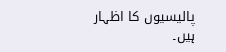پالیسیوں کا اظہار ہیں۔